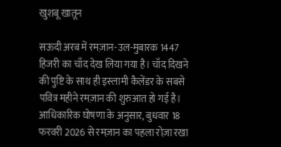खुशबू खातून

सऊदी अरब में रमज़ान-उल-मुबारक 1447 हिजरी का चाँद देख लिया गया है। चाँद दिखने की पुष्टि के साथ ही इस्लामी कैलेंडर के सबसे पवित्र महीने रमज़ान की शुरुआत हो गई है। आधिकारिक घोषणा के अनुसार, बुधवार 18 फरवरी 2026 से रमज़ान का पहला रोज़ा रखा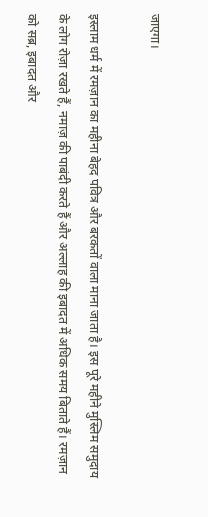जाएगा।

इस्लाम धर्म में रमज़ान का महीना बेहद पवित्र और बरकतों वाला माना जाता है। इस पूरे महीने मुस्लिम समुदाय के लोग रोज़ा रखते हैं, नमाज़ की पाबंदी करते हैं और अल्लाह की इबादत में अधिक समय बिताते हैं। रमज़ान को सब्र, इबादत और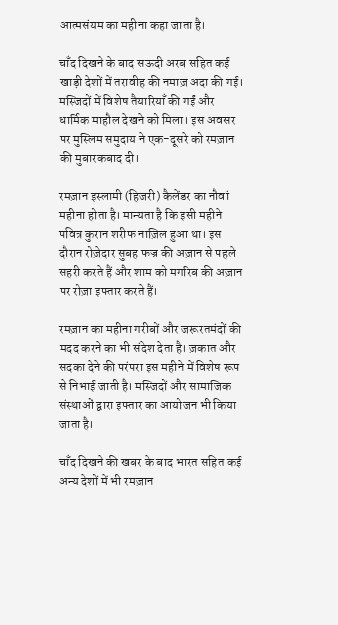आत्मसंयम का महीना कहा जाता है।

चाँद दिखने के बाद सऊदी अरब सहित कई खाड़ी देशों में तरावीह की नमाज़ अदा की गई। मस्जिदों में विशेष तैयारियाँ की गईं और धार्मिक माहौल देखने को मिला। इस अवसर पर मुस्लिम समुदाय ने एक-दूसरे को रमज़ान की मुबारकबाद दी।

रमज़ान इस्लामी (हिजरी) कैलेंडर का नौवां महीना होता है। मान्यता है कि इसी महीने पवित्र कुरान शरीफ नाज़िल हुआ था। इस दौरान रोज़ेदार सुबह फज्र की अज़ान से पहले सहरी करते हैं और शाम को मगरिब की अज़ान पर रोज़ा इफ्तार करते हैं।

रमज़ान का महीना गरीबों और जरूरतमंदों की मदद करने का भी संदेश देता है। ज़कात और सदका देने की परंपरा इस महीने में विशेष रूप से निभाई जाती है। मस्जिदों और सामाजिक संस्थाओं द्वारा इफ्तार का आयोजन भी किया जाता है।

चाँद दिखने की खबर के बाद भारत सहित कई अन्य देशों में भी रमज़ान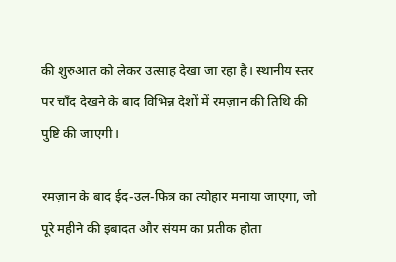की शुरुआत को लेकर उत्साह देखा जा रहा है। स्थानीय स्तर पर चाँद देखने के बाद विभिन्न देशों में रमज़ान की तिथि की पुष्टि की जाएगी।

रमज़ान के बाद ईद-उल-फित्र का त्योहार मनाया जाएगा, जो पूरे महीने की इबादत और संयम का प्रतीक होता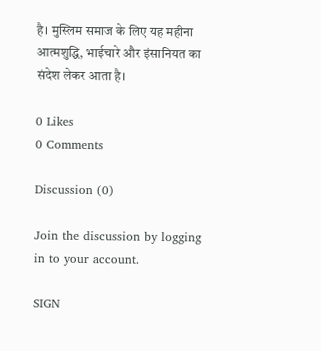है। मुस्लिम समाज के लिए यह महीना आत्मशुद्धि, भाईचारे और इंसानियत का संदेश लेकर आता है।

0 Likes
0 Comments

Discussion (0)

Join the discussion by logging in to your account.

SIGN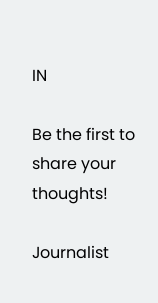IN

Be the first to share your thoughts!

Journalist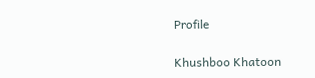Profile

Khushboo Khatoon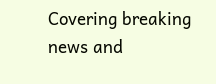Covering breaking news and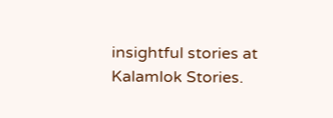insightful stories at Kalamlok Stories.